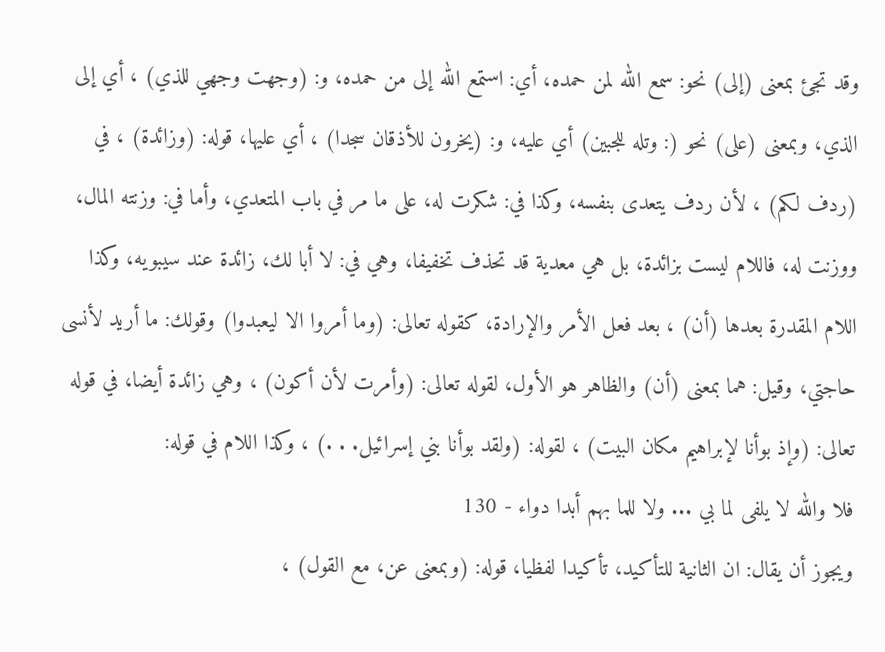وقد تجئ بمعنى (إلى) نحو: سمع الله لمن حمده، أي: استمع الله إلى من حمده، و: (وجهت وجهي للذي) ، أي إلى الذي، وبمعنى (على) نحو (: وتله للجبين) أي عليه، و: (يخرون للأذقان سجدا) ، أي عليها، قوله: (وزائدة) ، في (ردف لكم) ، لأن ردف يتعدى بنفسه، وكذا في: شكرت له، على ما مر في باب المتعدي، وأما في: وزنته المال، ووزنت له، فاللام ليست بزائدة، بل هي معدية قد تحذف تخفيفا، وهي في: لا أبا لك، زائدة عند سيبويه، وكذا اللام المقدرة بعدها (أن) ، بعد فعل الأمر والإرادة، كقوله تعالى: (وما أمروا الا ليعبدوا) وقولك: ما أريد لأنسى حاجتي، وقيل: هما بمعنى (أن) والظاهر هو الأول، لقوله تعالى: (وأمرت لأن أكون) ، وهي زائدة أيضا، في قوله تعالى: (وإذ بوأنا لإبراهيم مكان البيت) ، لقوله: (ولقد بوأنا بني إسرائيل. . .) ، وكذا اللام في قوله:
فلا والله لا يلفى لما بي ... ولا للما بهم أبدا دواء - 130
ويجوز أن يقال: ان الثانية للتأكيد، تأكيدا لفظيا، قوله: (وبمعنى عن، مع القول) ،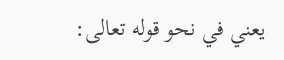يعني في نحو قوله تعالى: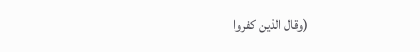(وقال الذين كفروا